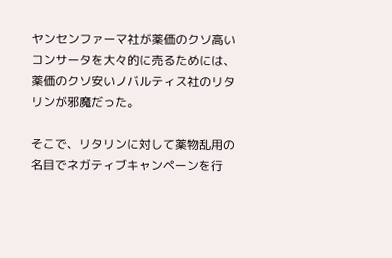ヤンセンファーマ社が薬価のクソ高いコンサータを大々的に売るためには、
薬価のクソ安いノバルティス社のリタリンが邪魔だった。

そこで、リタリンに対して薬物乱用の名目でネガティブキャンペーンを行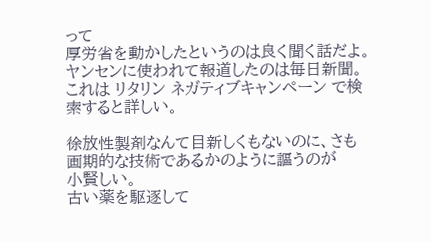って
厚労省を動かしたというのは良く聞く話だよ。
ヤンセンに使われて報道したのは毎日新聞。
これは リタリン ネガティブキャンペーン で検索すると詳しい。

徐放性製剤なんて目新しくもないのに、さも画期的な技術であるかのように謳うのが
小賢しい。
古い薬を駆逐して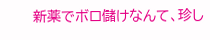新薬でボロ儲けなんて、珍し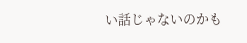い話じゃないのかも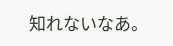知れないなあ。